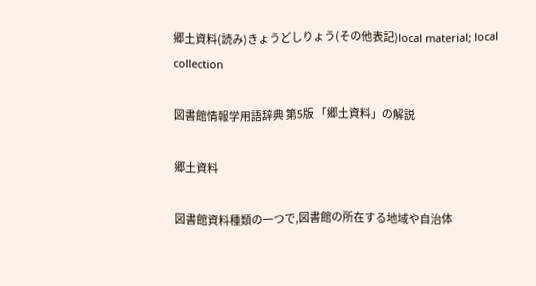郷土資料(読み)きょうどしりょう(その他表記)local material; local collection

図書館情報学用語辞典 第5版 「郷土資料」の解説

郷土資料

図書館資料種類の一つで,図書館の所在する地域や自治体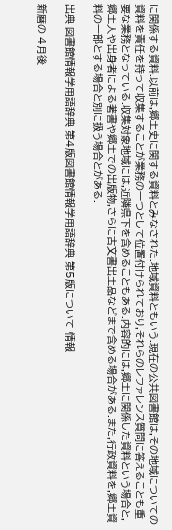に関係する資料.以前は,郷土史に関する資料とみなされた.地域資料ともいう.現在の公共図書館は,その地域についての資料を責任を持って収集することが業務の一つとして位置付けられており,それらのレファレンス質問に答えることも重要な業務となっている.収集対象地域には,近隣県下を含めることもある.内容的には,郷土に関係した資料という場合と,郷土人や出身者による著書や郷土での出版物,さらに古文書出土品などまで含める場合がある.また,行政資料を,郷土資料の一部とする場合と別に扱う場合とがある.

出典 図書館情報学用語辞典 第4版図書館情報学用語辞典 第5版について 情報

新暦の 4月後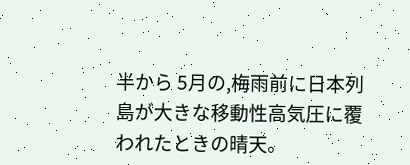半から 5月の,梅雨前に日本列島が大きな移動性高気圧に覆われたときの晴天。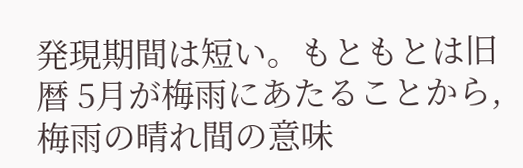発現期間は短い。もともとは旧暦 5月が梅雨にあたることから,梅雨の晴れ間の意味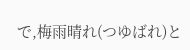で,梅雨晴れ(つゆばれ)と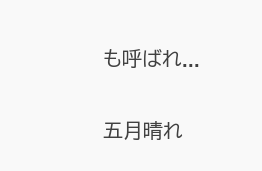も呼ばれ...

五月晴れ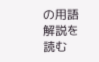の用語解説を読む